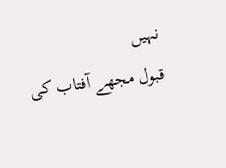نہیں
قبول مجھے آفتاب کی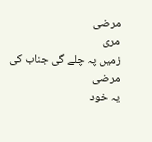مرضی
مری
زمیں پہ چلے گی جناب کی مرضی
یہ خود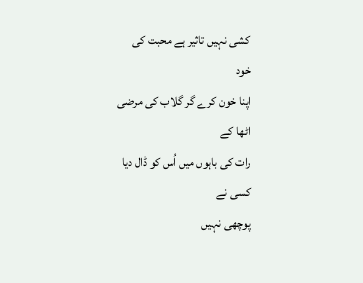کشی نہیں تاثیر ہے محبت کی
خود
اپنا خون کرے گر گلاب کی مرضی
اٹھا کے
رات کی باہوں میں اُس کو ڈال دیا
کسی نے
پوچھی نہیں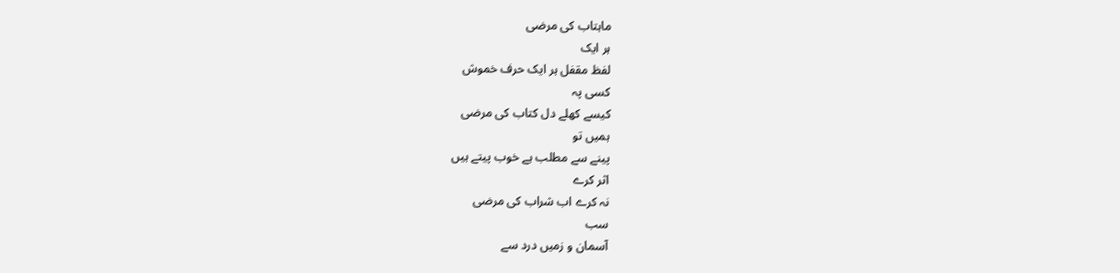ماہتاب کی مرضی
ہر ایک
لفظ مقفل ہر ایک حرف خموش
کسی پہ
کیسے کھلے دل کتاب کی مرضی
ہمیں تو
پینے سے مطلب ہے خوب پیتے ہیں
اثر کرے
نہ کرے اب شراب کی مرضی
سب
آسمان و زمیں درد سے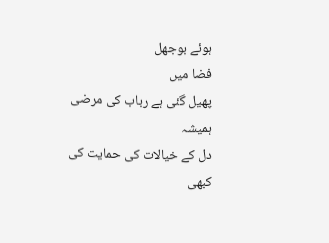ہوئے بوجھل
فضا میں
پھیل گئی ہے رباب کی مرضی
ہمیشہ
دل کے خیالات کی حمایت کی
کبھی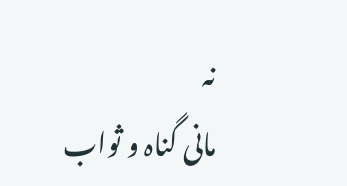نہ
مانی گناہ و ثواب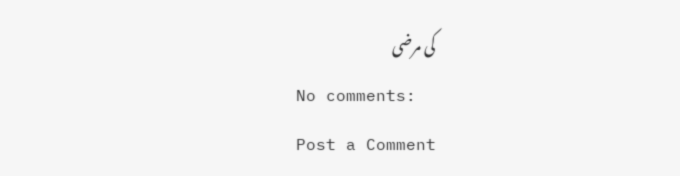کی مرضی
No comments:
Post a Comment